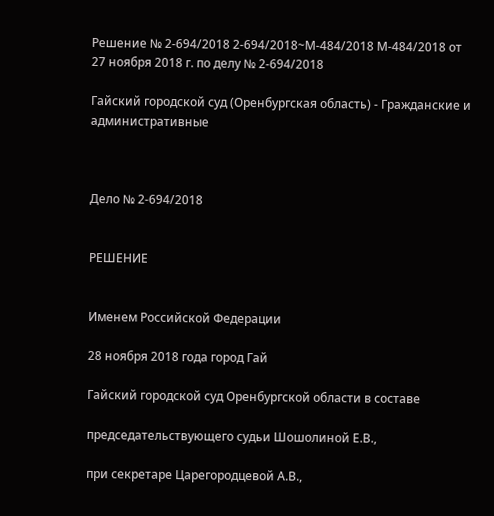Решение № 2-694/2018 2-694/2018~М-484/2018 М-484/2018 от 27 ноября 2018 г. по делу № 2-694/2018

Гайский городской суд (Оренбургская область) - Гражданские и административные



Дело № 2-694/2018


РЕШЕНИЕ


Именем Российской Федерации

28 ноября 2018 года город Гай

Гайский городской суд Оренбургской области в составе

председательствующего судьи Шошолиной Е.В.,

при секретаре Царегородцевой А.В.,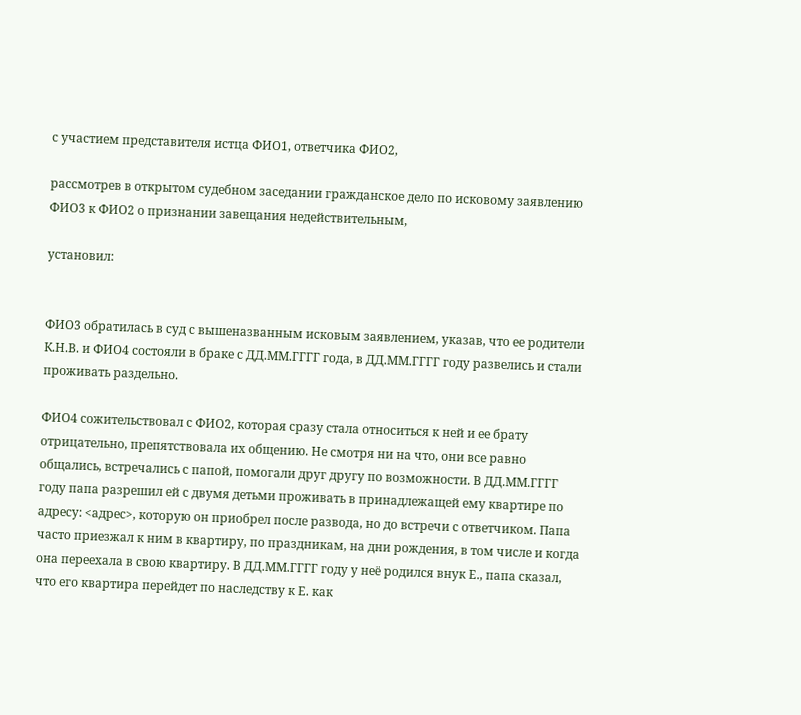с участием представителя истца ФИО1, ответчика ФИО2,

рассмотрев в открытом судебном заседании гражданское дело по исковому заявлению ФИО3 к ФИО2 о признании завещания недействительным,

установил:


ФИО3 обратилась в суд с вышеназванным исковым заявлением, указав, что ее родители К.Н.В. и ФИО4 состояли в браке с ДД.ММ.ГГГГ года, в ДД.ММ.ГГГГ году развелись и стали проживать раздельно.

ФИО4 сожительствовал с ФИО2, которая сразу стала относиться к ней и ее брату отрицательно, препятствовала их общению. Не смотря ни на что, они все равно общались, встречались с папой, помогали друг другу по возможности. В ДД.ММ.ГГГГ году папа разрешил ей с двумя детьми проживать в принадлежащей ему квартире по адресу: <адрес>, которую он приобрел после развода, но до встречи с ответчиком. Папа часто приезжал к ним в квартиру, по праздникам, на дни рождения, в том числе и когда она переехала в свою квартиру. В ДД.ММ.ГГГГ году у неё родился внук Е., папа сказал, что его квартира перейдет по наследству к Е. как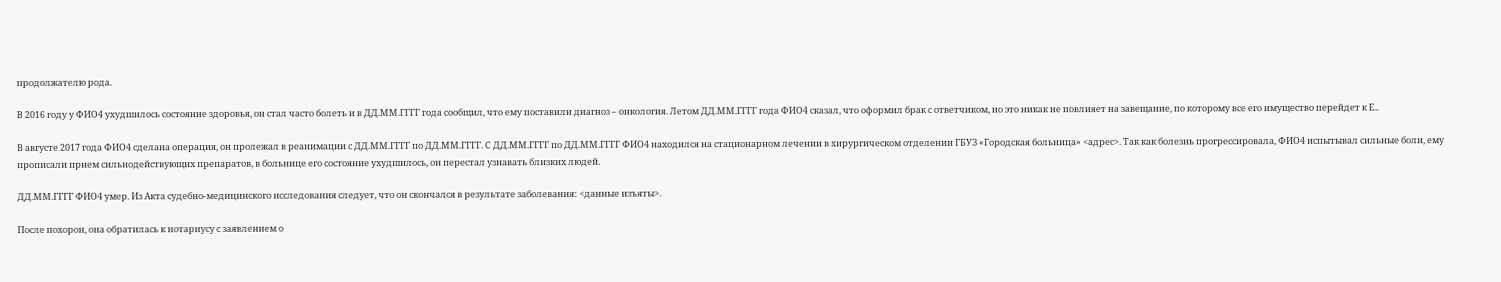продолжателю рода.

В 2016 году у ФИО4 ухудшилось состояние здоровья, он стал часто болеть и в ДД.ММ.ГГГГ года сообщил, что ему поставили диагноз – онкология. Летом ДД.ММ.ГГГГ года ФИО4 сказал, что оформил брак с ответчиком, но это никак не повлияет на завещание, по которому все его имущество перейдет к Е..

В августе 2017 года ФИО4 сделана операция, он пролежал в реанимации с ДД.ММ.ГГГГ по ДД.ММ.ГГГГ. С ДД.ММ.ГГГГ по ДД.ММ.ГГГГ ФИО4 находился на стационарном лечении в хирургическом отделении ГБУЗ «Городская больница» <адрес>. Так как болезнь прогрессировала, ФИО4 испытывал сильные боли, ему прописали прием сильнодействующих препаратов, в больнице его состояние ухудшилось, он перестал узнавать близких людей.

ДД.ММ.ГГГГ ФИО4 умер. Из Акта судебно-медицинского исследования следует, что он скончался в результате заболевания: <данные изъяты>.

После похорон, она обратилась к нотариусу с заявлением о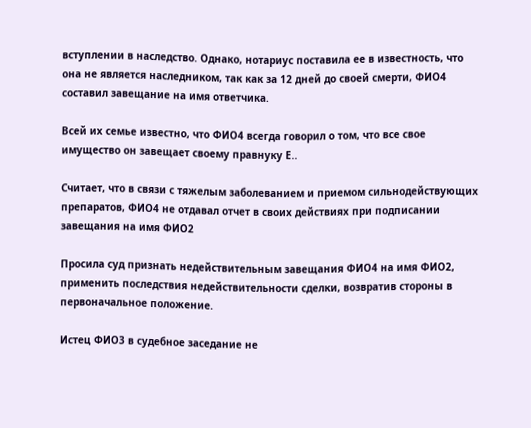вступлении в наследство. Однако, нотариус поставила ее в известность, что она не является наследником, так как за 12 дней до своей смерти, ФИО4 составил завещание на имя ответчика.

Всей их семье известно, что ФИО4 всегда говорил о том, что все свое имущество он завещает своему правнуку Е..

Считает, что в связи с тяжелым заболеванием и приемом сильнодействующих препаратов, ФИО4 не отдавал отчет в своих действиях при подписании завещания на имя ФИО2

Просила суд признать недействительным завещания ФИО4 на имя ФИО2, применить последствия недействительности сделки, возвратив стороны в первоначальное положение.

Истец ФИО3 в судебное заседание не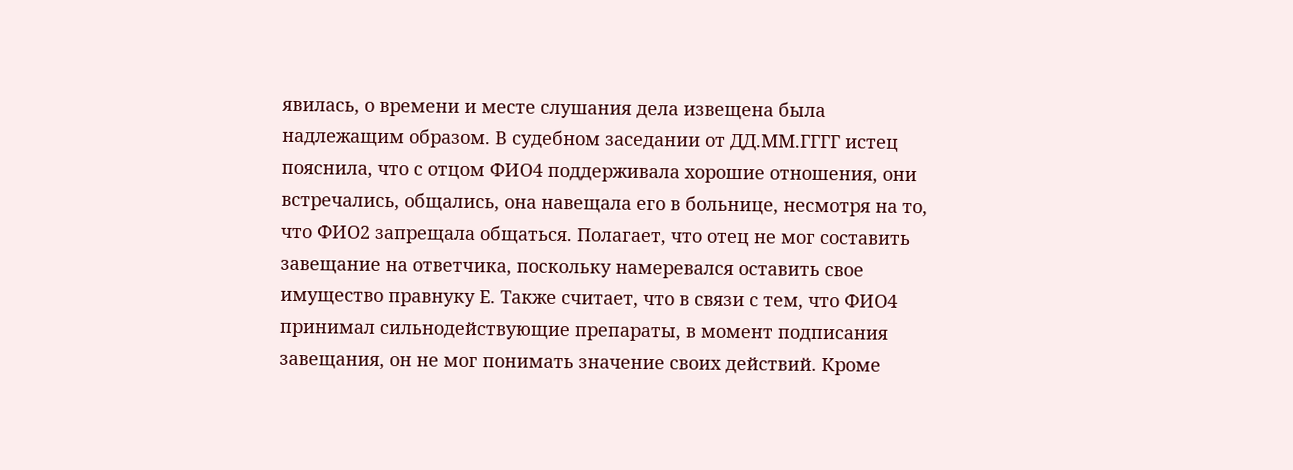явилась, о времени и месте слушания дела извещена была надлежащим образом. В судебном заседании от ДД.ММ.ГГГГ истец пояснила, что с отцом ФИО4 поддерживала хорошие отношения, они встречались, общались, она навещала его в больнице, несмотря на то, что ФИО2 запрещала общаться. Полагает, что отец не мог составить завещание на ответчика, поскольку намеревался оставить свое имущество правнуку Е. Также считает, что в связи с тем, что ФИО4 принимал сильнодействующие препараты, в момент подписания завещания, он не мог понимать значение своих действий. Кроме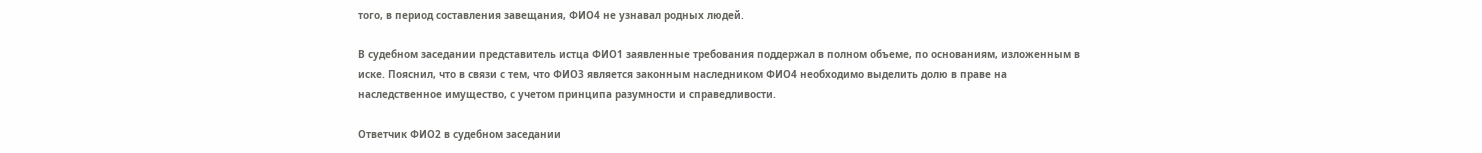того, в период составления завещания, ФИО4 не узнавал родных людей.

В судебном заседании представитель истца ФИО1 заявленные требования поддержал в полном объеме, по основаниям, изложенным в иске. Пояснил, что в связи с тем, что ФИО3 является законным наследником ФИО4 необходимо выделить долю в праве на наследственное имущество, с учетом принципа разумности и справедливости.

Ответчик ФИО2 в судебном заседании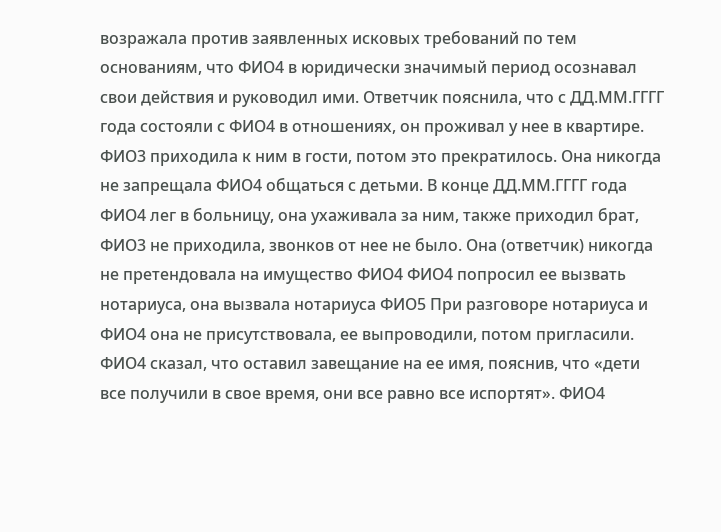возражала против заявленных исковых требований по тем основаниям, что ФИО4 в юридически значимый период осознавал свои действия и руководил ими. Ответчик пояснила, что с ДД.ММ.ГГГГ года состояли с ФИО4 в отношениях, он проживал у нее в квартире. ФИО3 приходила к ним в гости, потом это прекратилось. Она никогда не запрещала ФИО4 общаться с детьми. В конце ДД.ММ.ГГГГ года ФИО4 лег в больницу, она ухаживала за ним, также приходил брат, ФИО3 не приходила, звонков от нее не было. Она (ответчик) никогда не претендовала на имущество ФИО4 ФИО4 попросил ее вызвать нотариуса, она вызвала нотариуса ФИО5 При разговоре нотариуса и ФИО4 она не присутствовала, ее выпроводили, потом пригласили. ФИО4 сказал, что оставил завещание на ее имя, пояснив, что «дети все получили в свое время, они все равно все испортят». ФИО4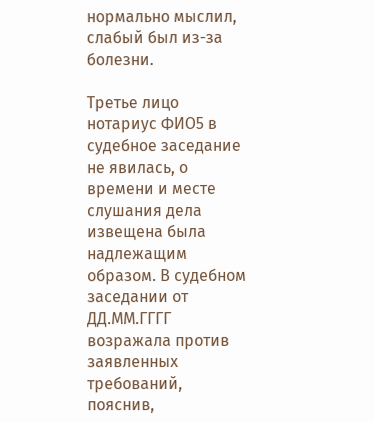нормально мыслил, слабый был из-за болезни.

Третье лицо нотариус ФИО5 в судебное заседание не явилась, о времени и месте слушания дела извещена была надлежащим образом. В судебном заседании от ДД.ММ.ГГГГ возражала против заявленных требований, пояснив,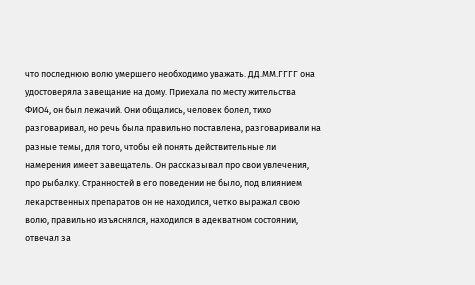что последнюю волю умершего необходимо уважать. ДД.ММ.ГГГГ она удостоверяла завещание на дому. Приехала по месту жительства ФИО4, он был лежачий. Они общались, человек болел, тихо разговаривал, но речь была правильно поставлена, разговаривали на разные темы, для того, чтобы ей понять действительные ли намерения имеет завещатель. Он рассказывал про свои увлечения, про рыбалку. Странностей в его поведении не было, под влиянием лекарственных препаратов он не находился, четко выражал свою волю, правильно изъяснялся, находился в адекватном состоянии, отвечал за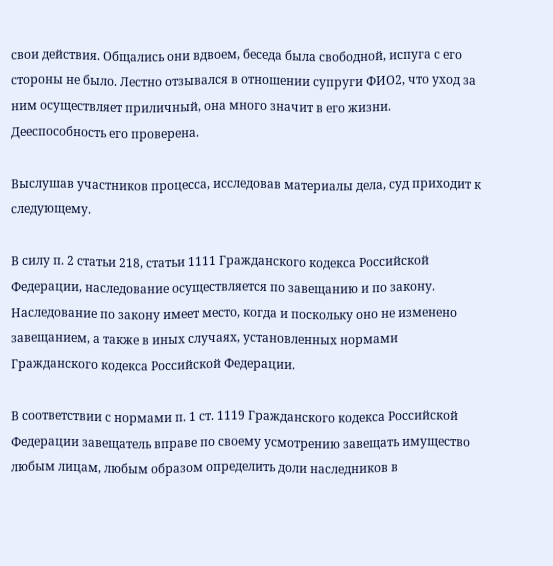свои действия. Общались они вдвоем, беседа была свободной, испуга с его стороны не было. Лестно отзывался в отношении супруги ФИО2, что уход за ним осуществляет приличный, она много значит в его жизни. Дееспособность его проверена.

Выслушав участников процесса, исследовав материалы дела, суд приходит к следующему.

В силу п. 2 статьи 218, статьи 1111 Гражданского кодекса Российской Федерации, наследование осуществляется по завещанию и по закону. Наследование по закону имеет место, когда и поскольку оно не изменено завещанием, а также в иных случаях, установленных нормами Гражданского кодекса Российской Федерации.

В соответствии с нормами п. 1 ст. 1119 Гражданского кодекса Российской Федерации завещатель вправе по своему усмотрению завещать имущество любым лицам, любым образом определить доли наследников в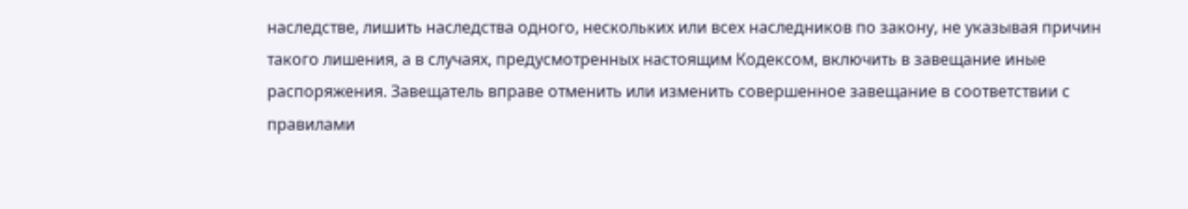наследстве, лишить наследства одного, нескольких или всех наследников по закону, не указывая причин такого лишения, а в случаях, предусмотренных настоящим Кодексом, включить в завещание иные распоряжения. Завещатель вправе отменить или изменить совершенное завещание в соответствии с правилами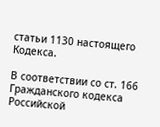статьи 1130 настоящего Кодекса.

В соответствии со ст. 166 Гражданского кодекса Российской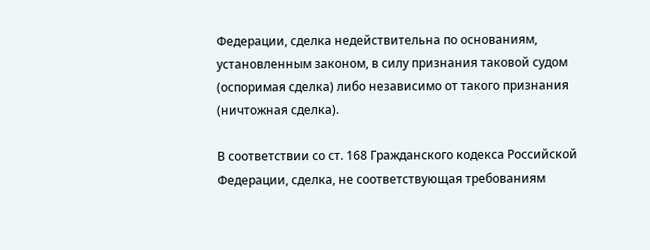Федерации, сделка недействительна по основаниям, установленным законом, в силу признания таковой судом (оспоримая сделка) либо независимо от такого признания (ничтожная сделка).

В соответствии со ст. 168 Гражданского кодекса Российской Федерации, сделка, не соответствующая требованиям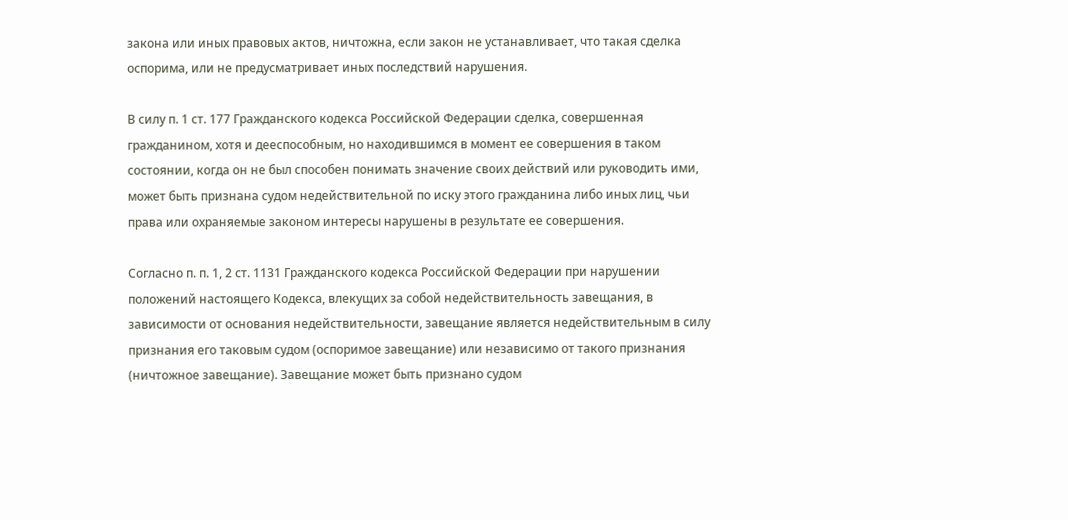закона или иных правовых актов, ничтожна, если закон не устанавливает, что такая сделка оспорима, или не предусматривает иных последствий нарушения.

В силу п. 1 ст. 177 Гражданского кодекса Российской Федерации сделка, совершенная гражданином, хотя и дееспособным, но находившимся в момент ее совершения в таком состоянии, когда он не был способен понимать значение своих действий или руководить ими, может быть признана судом недействительной по иску этого гражданина либо иных лиц, чьи права или охраняемые законом интересы нарушены в результате ее совершения.

Согласно п. п. 1, 2 ст. 1131 Гражданского кодекса Российской Федерации при нарушении положений настоящего Кодекса, влекущих за собой недействительность завещания, в зависимости от основания недействительности, завещание является недействительным в силу признания его таковым судом (оспоримое завещание) или независимо от такого признания (ничтожное завещание). Завещание может быть признано судом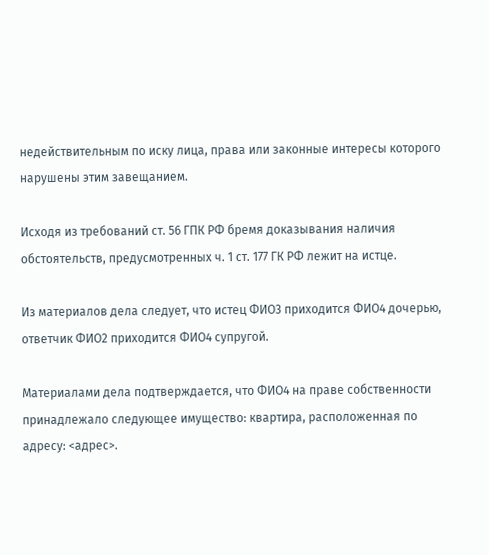недействительным по иску лица, права или законные интересы которого нарушены этим завещанием.

Исходя из требований ст. 56 ГПК РФ бремя доказывания наличия обстоятельств, предусмотренных ч. 1 ст. 177 ГК РФ лежит на истце.

Из материалов дела следует, что истец ФИО3 приходится ФИО4 дочерью, ответчик ФИО2 приходится ФИО4 супругой.

Материалами дела подтверждается, что ФИО4 на праве собственности принадлежало следующее имущество: квартира, расположенная по адресу: <адрес>.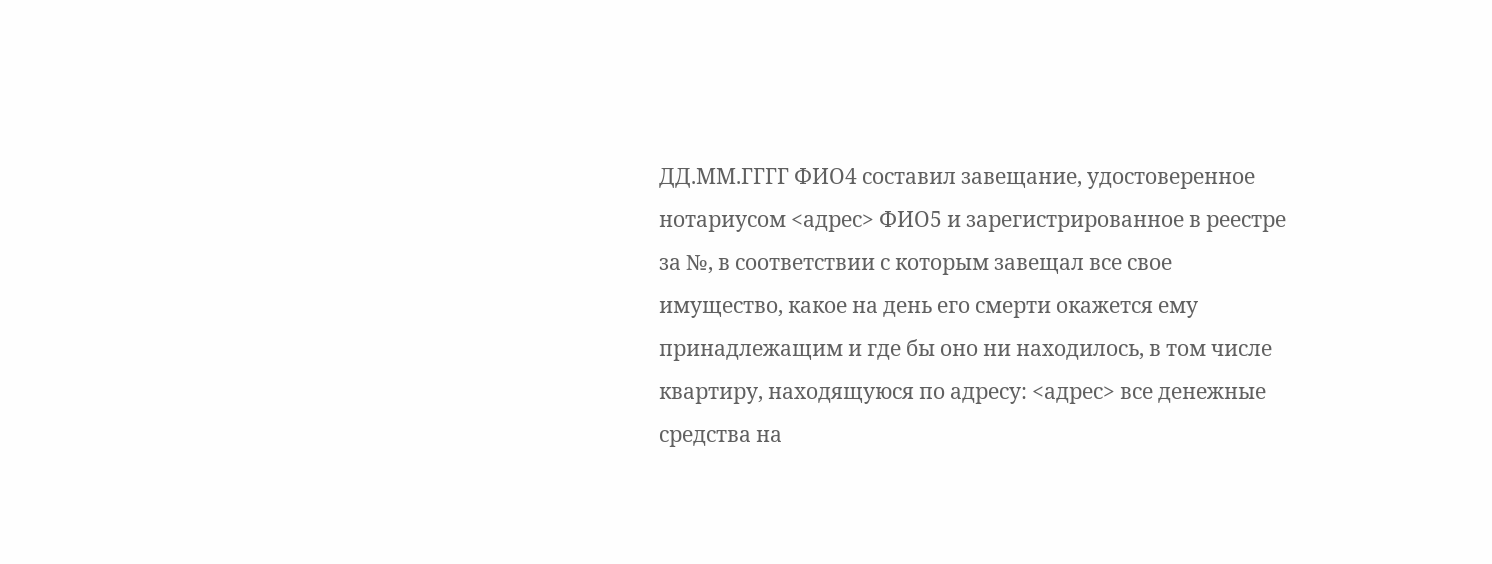ДД.ММ.ГГГГ ФИО4 составил завещание, удостоверенное нотариусом <адрес> ФИО5 и зарегистрированное в реестре за №, в соответствии с которым завещал все свое имущество, какое на день его смерти окажется ему принадлежащим и где бы оно ни находилось, в том числе квартиру, находящуюся по адресу: <адрес> все денежные средства на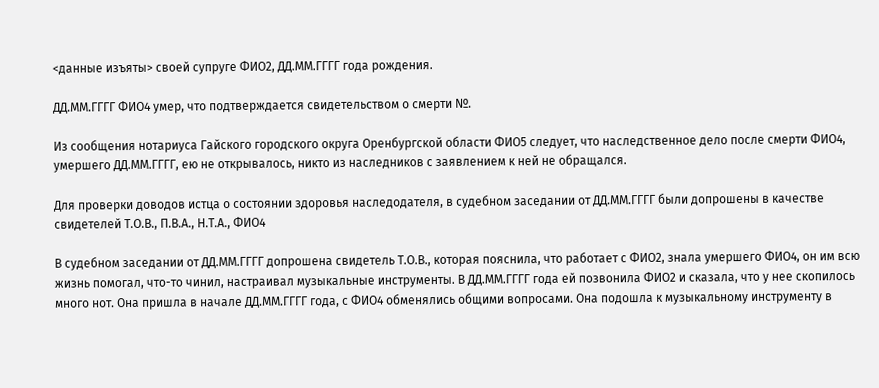<данные изъяты> своей супруге ФИО2, ДД.ММ.ГГГГ года рождения.

ДД.ММ.ГГГГ ФИО4 умер, что подтверждается свидетельством о смерти №.

Из сообщения нотариуса Гайского городского округа Оренбургской области ФИО5 следует, что наследственное дело после смерти ФИО4, умершего ДД.ММ.ГГГГ, ею не открывалось, никто из наследников с заявлением к ней не обращался.

Для проверки доводов истца о состоянии здоровья наследодателя, в судебном заседании от ДД.ММ.ГГГГ были допрошены в качестве свидетелей Т.О.В., П.В.А., Н.Т.А., ФИО4

В судебном заседании от ДД.ММ.ГГГГ допрошена свидетель Т.О.В., которая пояснила, что работает с ФИО2, знала умершего ФИО4, он им всю жизнь помогал, что-то чинил, настраивал музыкальные инструменты. В ДД.ММ.ГГГГ года ей позвонила ФИО2 и сказала, что у нее скопилось много нот. Она пришла в начале ДД.ММ.ГГГГ года, с ФИО4 обменялись общими вопросами. Она подошла к музыкальному инструменту в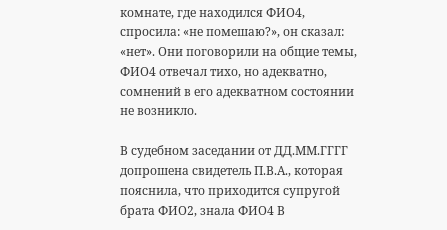комнате, где находился ФИО4, спросила: «не помешаю?», он сказал: «нет». Они поговорили на общие темы, ФИО4 отвечал тихо, но адекватно, сомнений в его адекватном состоянии не возникло.

В судебном заседании от ДД.ММ.ГГГГ допрошена свидетель П.В.А., которая пояснила, что приходится супругой брата ФИО2, знала ФИО4 В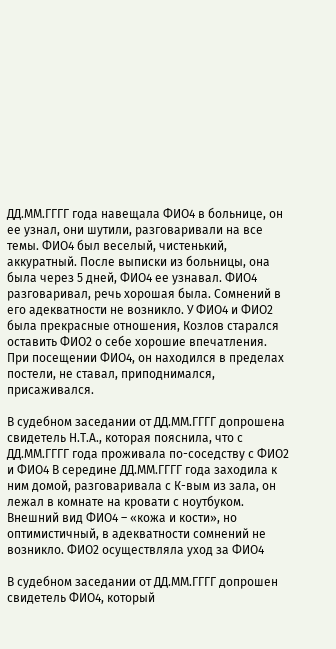ДД.ММ.ГГГГ года навещала ФИО4 в больнице, он ее узнал, они шутили, разговаривали на все темы. ФИО4 был веселый, чистенький, аккуратный. После выписки из больницы, она была через 5 дней, ФИО4 ее узнавал. ФИО4 разговаривал, речь хорошая была. Сомнений в его адекватности не возникло. У ФИО4 и ФИО2 была прекрасные отношения, Козлов старался оставить ФИО2 о себе хорошие впечатления. При посещении ФИО4, он находился в пределах постели, не ставал, приподнимался, присаживался.

В судебном заседании от ДД.ММ.ГГГГ допрошена свидетель Н.Т.А., которая пояснила, что с ДД.ММ.ГГГГ года проживала по-соседству с ФИО2 и ФИО4 В середине ДД.ММ.ГГГГ года заходила к ним домой, разговаривала с К-вым из зала, он лежал в комнате на кровати с ноутбуком. Внешний вид ФИО4 – «кожа и кости», но оптимистичный, в адекватности сомнений не возникло. ФИО2 осуществляла уход за ФИО4

В судебном заседании от ДД.ММ.ГГГГ допрошен свидетель ФИО4, который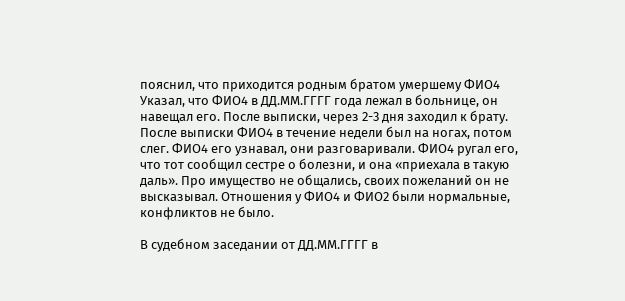пояснил, что приходится родным братом умершему ФИО4 Указал, что ФИО4 в ДД.ММ.ГГГГ года лежал в больнице, он навещал его. После выписки, через 2-3 дня заходил к брату. После выписки ФИО4 в течение недели был на ногах, потом слег. ФИО4 его узнавал, они разговаривали. ФИО4 ругал его, что тот сообщил сестре о болезни, и она «приехала в такую даль». Про имущество не общались, своих пожеланий он не высказывал. Отношения у ФИО4 и ФИО2 были нормальные, конфликтов не было.

В судебном заседании от ДД.ММ.ГГГГ в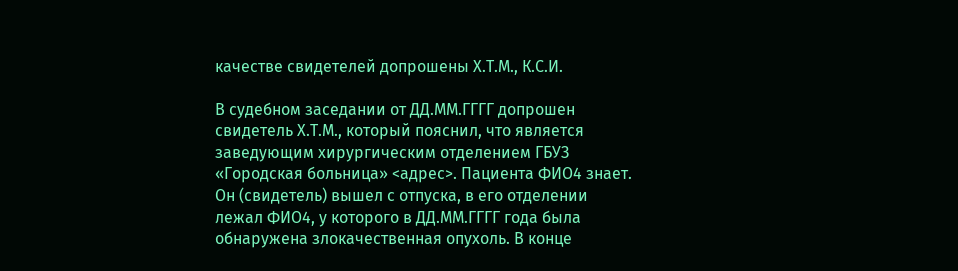качестве свидетелей допрошены Х.Т.М., К.С.И.

В судебном заседании от ДД.ММ.ГГГГ допрошен свидетель Х.Т.М., который пояснил, что является заведующим хирургическим отделением ГБУЗ «Городская больница» <адрес>. Пациента ФИО4 знает. Он (свидетель) вышел с отпуска, в его отделении лежал ФИО4, у которого в ДД.ММ.ГГГГ года была обнаружена злокачественная опухоль. В конце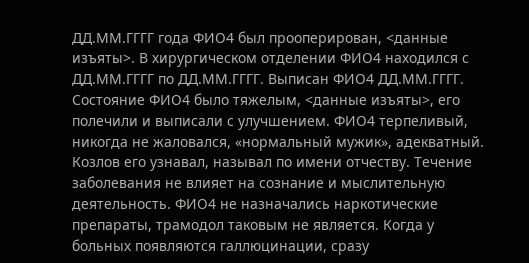ДД.ММ.ГГГГ года ФИО4 был прооперирован, <данные изъяты>. В хирургическом отделении ФИО4 находился с ДД.ММ.ГГГГ по ДД.ММ.ГГГГ. Выписан ФИО4 ДД.ММ.ГГГГ. Состояние ФИО4 было тяжелым, <данные изъяты>, его полечили и выписали с улучшением. ФИО4 терпеливый, никогда не жаловался, «нормальный мужик», адекватный. Козлов его узнавал, называл по имени отчеству. Течение заболевания не влияет на сознание и мыслительную деятельность. ФИО4 не назначались наркотические препараты, трамодол таковым не является. Когда у больных появляются галлюцинации, сразу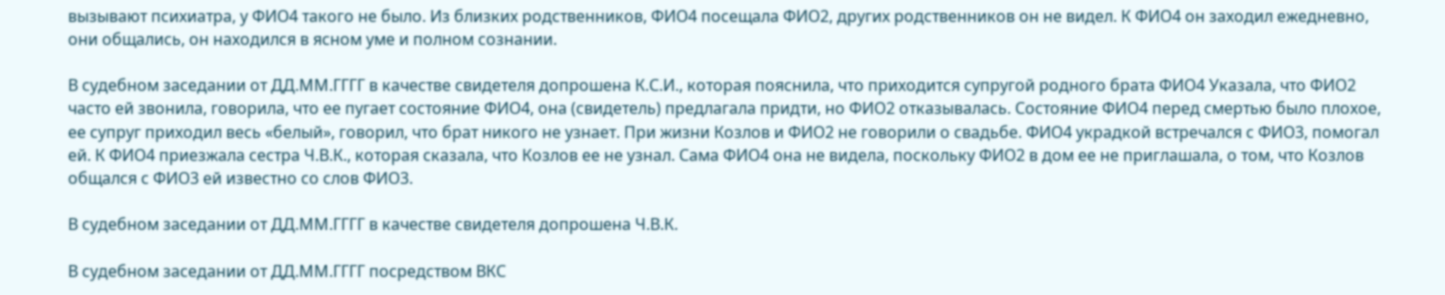вызывают психиатра, у ФИО4 такого не было. Из близких родственников, ФИО4 посещала ФИО2, других родственников он не видел. К ФИО4 он заходил ежедневно, они общались, он находился в ясном уме и полном сознании.

В судебном заседании от ДД.ММ.ГГГГ в качестве свидетеля допрошена К.С.И., которая пояснила, что приходится супругой родного брата ФИО4 Указала, что ФИО2 часто ей звонила, говорила, что ее пугает состояние ФИО4, она (свидетель) предлагала придти, но ФИО2 отказывалась. Состояние ФИО4 перед смертью было плохое, ее супруг приходил весь «белый», говорил, что брат никого не узнает. При жизни Козлов и ФИО2 не говорили о свадьбе. ФИО4 украдкой встречался с ФИО3, помогал ей. К ФИО4 приезжала сестра Ч.В.К., которая сказала, что Козлов ее не узнал. Сама ФИО4 она не видела, поскольку ФИО2 в дом ее не приглашала, о том, что Козлов общался с ФИО3 ей известно со слов ФИО3.

В судебном заседании от ДД.ММ.ГГГГ в качестве свидетеля допрошена Ч.В.К.

В судебном заседании от ДД.ММ.ГГГГ посредством ВКС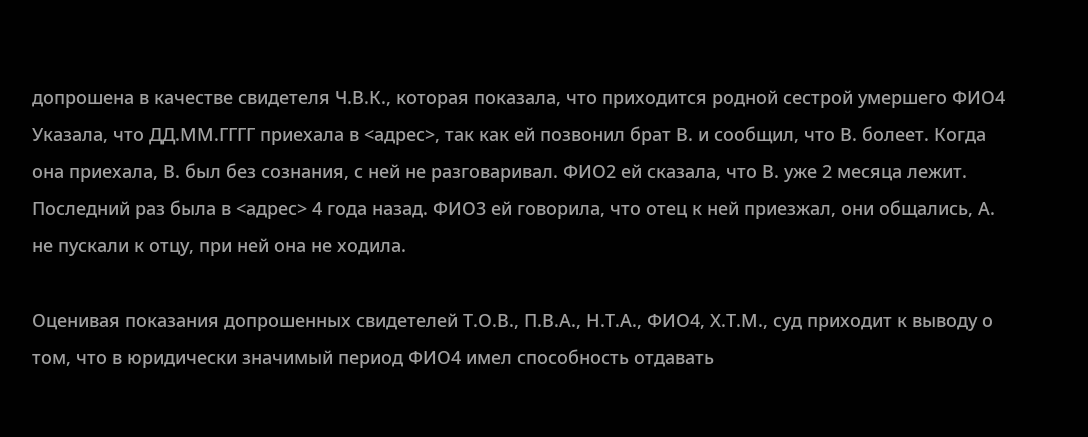допрошена в качестве свидетеля Ч.В.К., которая показала, что приходится родной сестрой умершего ФИО4 Указала, что ДД.ММ.ГГГГ приехала в <адрес>, так как ей позвонил брат В. и сообщил, что В. болеет. Когда она приехала, В. был без сознания, с ней не разговаривал. ФИО2 ей сказала, что В. уже 2 месяца лежит. Последний раз была в <адрес> 4 года назад. ФИО3 ей говорила, что отец к ней приезжал, они общались, А. не пускали к отцу, при ней она не ходила.

Оценивая показания допрошенных свидетелей Т.О.В., П.В.А., Н.Т.А., ФИО4, Х.Т.М., суд приходит к выводу о том, что в юридически значимый период ФИО4 имел способность отдавать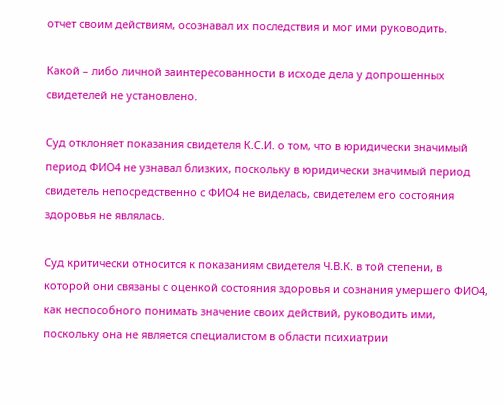отчет своим действиям, осознавал их последствия и мог ими руководить.

Какой – либо личной заинтересованности в исходе дела у допрошенных свидетелей не установлено.

Суд отклоняет показания свидетеля К.С.И. о том, что в юридически значимый период ФИО4 не узнавал близких, поскольку в юридически значимый период свидетель непосредственно с ФИО4 не виделась, свидетелем его состояния здоровья не являлась.

Суд критически относится к показаниям свидетеля Ч.В.К. в той степени, в которой они связаны с оценкой состояния здоровья и сознания умершего ФИО4, как неспособного понимать значение своих действий, руководить ими, поскольку она не является специалистом в области психиатрии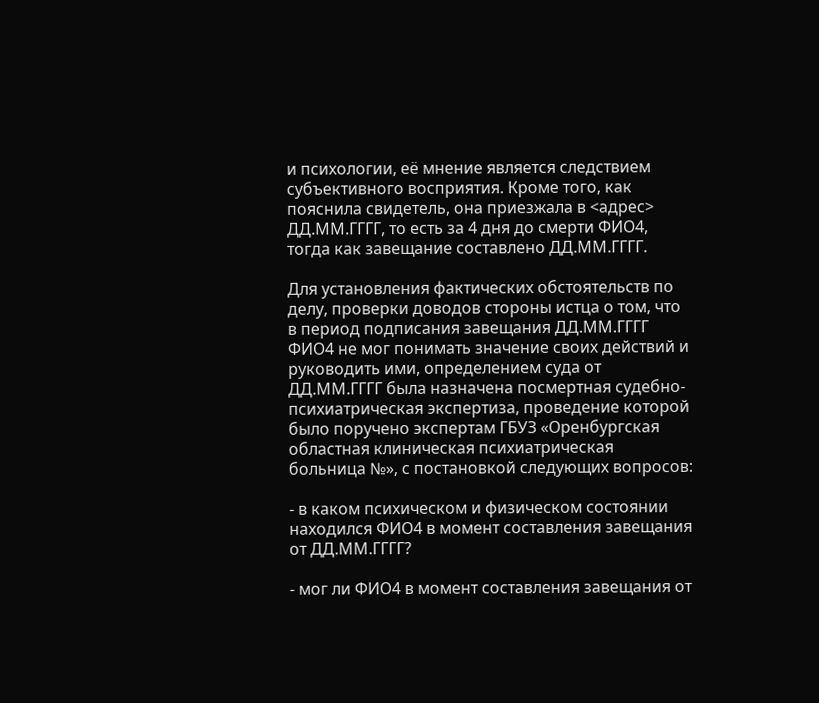и психологии, её мнение является следствием субъективного восприятия. Кроме того, как пояснила свидетель, она приезжала в <адрес> ДД.ММ.ГГГГ, то есть за 4 дня до смерти ФИО4, тогда как завещание составлено ДД.ММ.ГГГГ.

Для установления фактических обстоятельств по делу, проверки доводов стороны истца о том, что в период подписания завещания ДД.ММ.ГГГГ ФИО4 не мог понимать значение своих действий и руководить ими, определением суда от ДД.ММ.ГГГГ была назначена посмертная судебно-психиатрическая экспертиза, проведение которой было поручено экспертам ГБУЗ «Оренбургская областная клиническая психиатрическая больница №», с постановкой следующих вопросов:

- в каком психическом и физическом состоянии находился ФИО4 в момент составления завещания от ДД.ММ.ГГГГ?

- мог ли ФИО4 в момент составления завещания от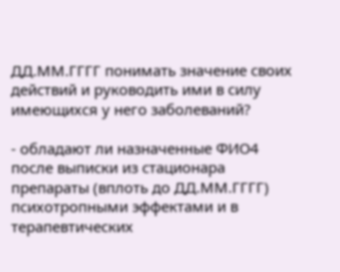ДД.ММ.ГГГГ понимать значение своих действий и руководить ими в силу имеющихся у него заболеваний?

- обладают ли назначенные ФИО4 после выписки из стационара препараты (вплоть до ДД.ММ.ГГГГ) психотропными эффектами и в терапевтических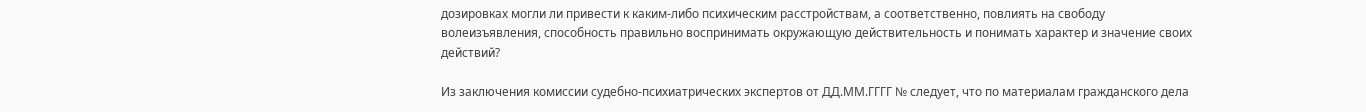дозировках могли ли привести к каким-либо психическим расстройствам, а соответственно, повлиять на свободу волеизъявления, способность правильно воспринимать окружающую действительность и понимать характер и значение своих действий?

Из заключения комиссии судебно-психиатрических экспертов от ДД.ММ.ГГГГ № следует, что по материалам гражданского дела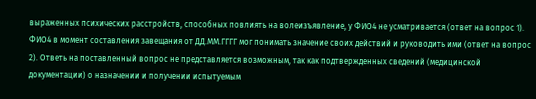выраженных психических расстройств, способных повлиять на волеизъявление, у ФИО4 не усматривается (ответ на вопрос 1). ФИО4 в момент составления завещания от ДД.ММ.ГГГГ мог понимать значение своих действий и руководить ими (ответ на вопрос 2). Ответь на поставленный вопрос не представляется возможным, так как подтвержденных сведений (медицинской документации) о назначении и получении испытуемым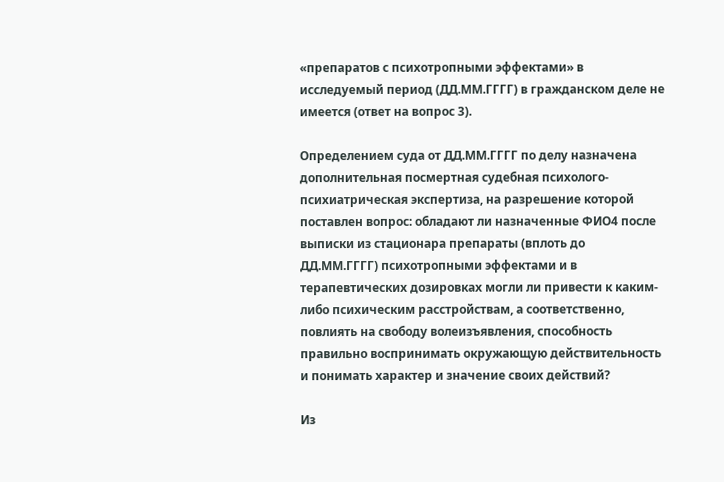«препаратов с психотропными эффектами» в исследуемый период (ДД.ММ.ГГГГ) в гражданском деле не имеется (ответ на вопрос 3).

Определением суда от ДД.ММ.ГГГГ по делу назначена дополнительная посмертная судебная психолого-психиатрическая экспертиза, на разрешение которой поставлен вопрос: обладают ли назначенные ФИО4 после выписки из стационара препараты (вплоть до ДД.ММ.ГГГГ) психотропными эффектами и в терапевтических дозировках могли ли привести к каким-либо психическим расстройствам, а соответственно, повлиять на свободу волеизъявления, способность правильно воспринимать окружающую действительность и понимать характер и значение своих действий?

Из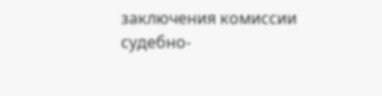заключения комиссии судебно-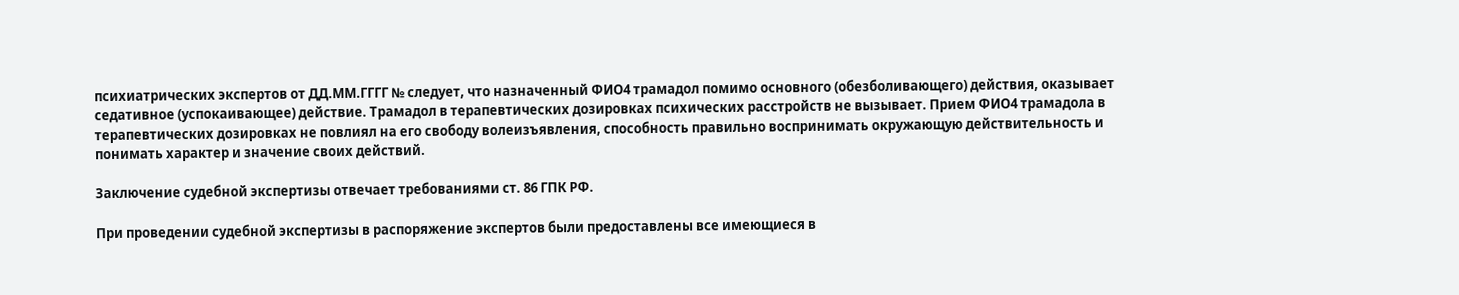психиатрических экспертов от ДД.ММ.ГГГГ № следует, что назначенный ФИО4 трамадол помимо основного (обезболивающего) действия, оказывает седативное (успокаивающее) действие. Трамадол в терапевтических дозировках психических расстройств не вызывает. Прием ФИО4 трамадола в терапевтических дозировках не повлиял на его свободу волеизъявления, способность правильно воспринимать окружающую действительность и понимать характер и значение своих действий.

Заключение судебной экспертизы отвечает требованиями ст. 86 ГПК РФ.

При проведении судебной экспертизы в распоряжение экспертов были предоставлены все имеющиеся в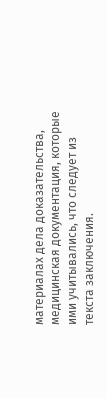материалах дела доказательства, медицинская документация, которые ими учитывались, что следует из текста заключения.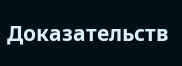Доказательств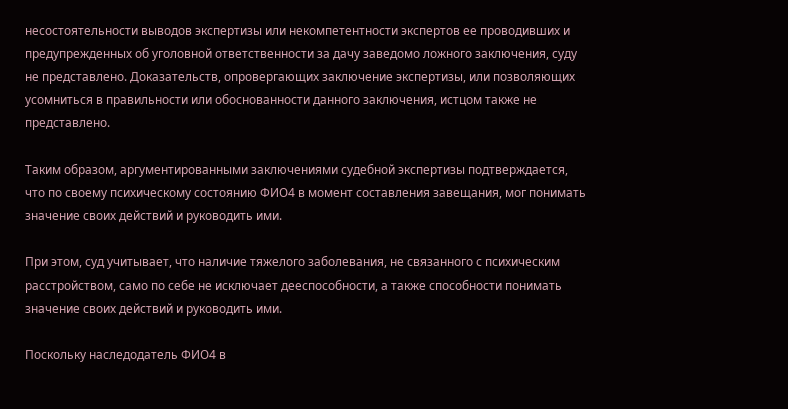несостоятельности выводов экспертизы или некомпетентности экспертов ее проводивших и предупрежденных об уголовной ответственности за дачу заведомо ложного заключения, суду не представлено. Доказательств, опровергающих заключение экспертизы, или позволяющих усомниться в правильности или обоснованности данного заключения, истцом также не представлено.

Таким образом, аргументированными заключениями судебной экспертизы подтверждается, что по своему психическому состоянию ФИО4 в момент составления завещания, мог понимать значение своих действий и руководить ими.

При этом, суд учитывает, что наличие тяжелого заболевания, не связанного с психическим расстройством, само по себе не исключает дееспособности, а также способности понимать значение своих действий и руководить ими.

Поскольку наследодатель ФИО4 в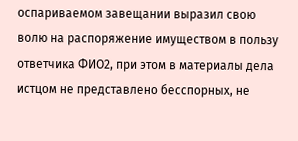оспариваемом завещании выразил свою волю на распоряжение имуществом в пользу ответчика ФИО2, при этом в материалы дела истцом не представлено бесспорных, не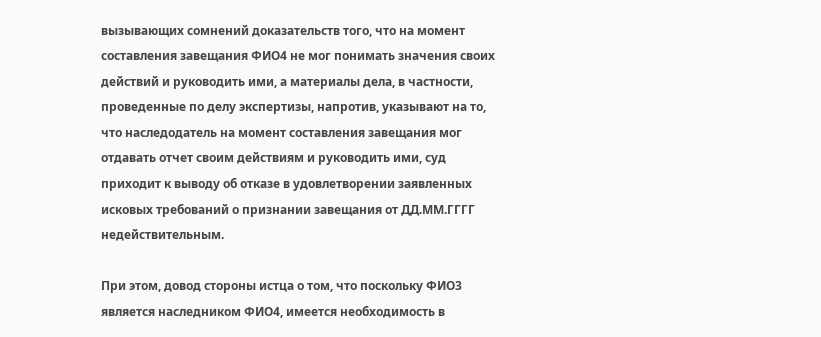вызывающих сомнений доказательств того, что на момент составления завещания ФИО4 не мог понимать значения своих действий и руководить ими, а материалы дела, в частности, проведенные по делу экспертизы, напротив, указывают на то, что наследодатель на момент составления завещания мог отдавать отчет своим действиям и руководить ими, суд приходит к выводу об отказе в удовлетворении заявленных исковых требований о признании завещания от ДД.ММ.ГГГГ недействительным.

При этом, довод стороны истца о том, что поскольку ФИО3 является наследником ФИО4, имеется необходимость в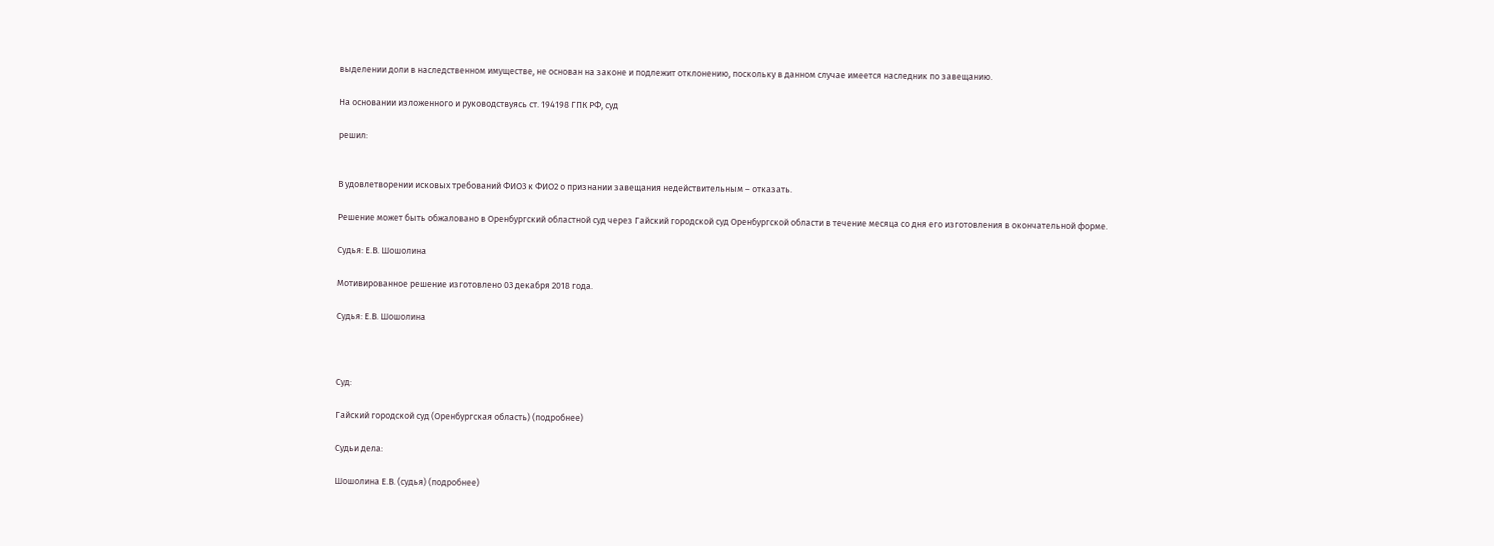выделении доли в наследственном имуществе, не основан на законе и подлежит отклонению, поскольку в данном случае имеется наследник по завещанию.

На основании изложенного и руководствуясь ст. 194198 ГПК РФ, суд

решил:


В удовлетворении исковых требований ФИО3 к ФИО2 о признании завещания недействительным – отказать.

Решение может быть обжаловано в Оренбургский областной суд через Гайский городской суд Оренбургской области в течение месяца со дня его изготовления в окончательной форме.

Судья: Е.В. Шошолина

Мотивированное решение изготовлено 03 декабря 2018 года.

Судья: Е.В. Шошолина



Суд:

Гайский городской суд (Оренбургская область) (подробнее)

Судьи дела:

Шошолина Е.В. (судья) (подробнее)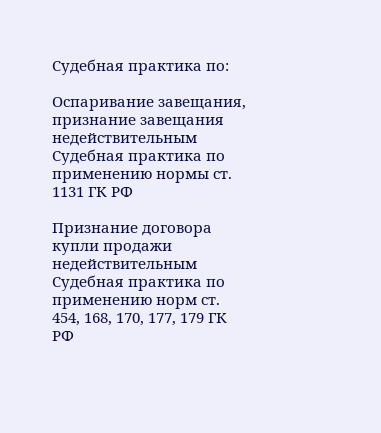Судебная практика по:

Оспаривание завещания, признание завещания недействительным
Судебная практика по применению нормы ст. 1131 ГК РФ

Признание договора купли продажи недействительным
Судебная практика по применению норм ст. 454, 168, 170, 177, 179 ГК РФ